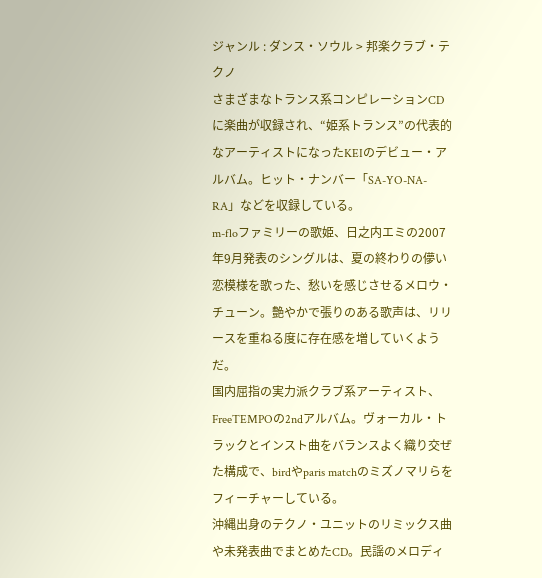ジャンル : ダンス・ソウル > 邦楽クラブ・テクノ
さまざまなトランス系コンピレーションCDに楽曲が収録され、“姫系トランス”の代表的なアーティストになったKEIのデビュー・アルバム。ヒット・ナンバー「SA-YO-NA-RA」などを収録している。
m-floファミリーの歌姫、日之内エミの2007年9月発表のシングルは、夏の終わりの儚い恋模様を歌った、愁いを感じさせるメロウ・チューン。艶やかで張りのある歌声は、リリースを重ねる度に存在感を増していくようだ。
国内屈指の実力派クラブ系アーティスト、FreeTEMPOの2ndアルバム。ヴォーカル・トラックとインスト曲をバランスよく織り交ぜた構成で、birdやparis matchのミズノマリらをフィーチャーしている。
沖縄出身のテクノ・ユニットのリミックス曲や未発表曲でまとめたCD。民謡のメロディ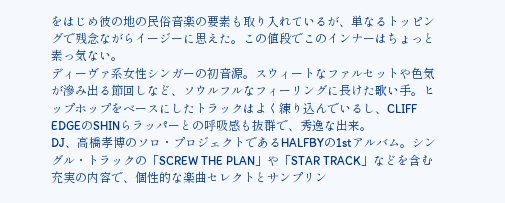をはじめ彼の地の民俗音楽の要素も取り入れているが、単なるトッピングで残念ながらイージーに思えた。この値段でこのインナーはちょっと素っ気ない。
ディーヴァ系女性シンガーの初音源。スウィートなファルセットや色気が滲み出る節回しなど、ソウルフルなフィーリングに長けた歌い手。ヒップホップをベースにしたトラックはよく練り込んでいるし、CLIFF EDGEのSHINらラッパーとの呼吸感も抜群で、秀逸な出来。
DJ、高橋孝博のソロ・プロジェクトであるHALFBYの1stアルバム。シングル・トラックの「SCREW THE PLAN」や「STAR TRACK」などを含む充実の内容で、個性的な楽曲セレクトとサンプリン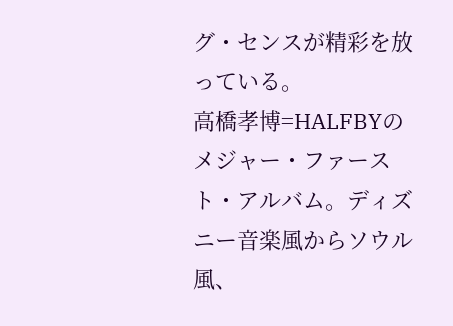グ・センスが精彩を放っている。
高橋孝博=HALFBYのメジャー・ファースト・アルバム。ディズニー音楽風からソウル風、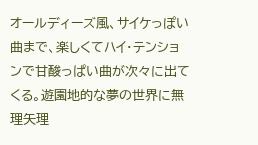オールディーズ風、サイケっぽい曲まで、楽しくてハイ・テンションで甘酸っぱい曲が次々に出てくる。遊園地的な夢の世界に無理矢理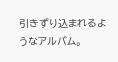引きずり込まれるようなアルバム。